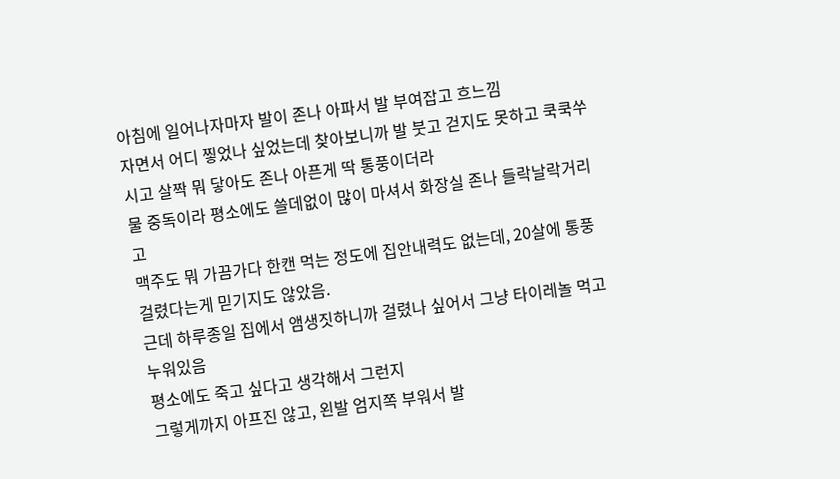아침에 일어나자마자 발이 존나 아파서 발 부여잡고 흐느낌
자면서 어디 찧었나 싶었는데 찾아보니까 발 붓고 걷지도 못하고 쿡쿡쑤시고 살짝 뭐 닿아도 존나 아픈게 딱 통풍이더라
물 중독이라 평소에도 쓸데없이 많이 마셔서 화장실 존나 들락날락거리고
맥주도 뭐 가끔가다 한캔 먹는 정도에 집안내력도 없는데, 20살에 통풍 걸렸다는게 믿기지도 않았음.
근데 하루종일 집에서 앰생짓하니까 걸렸나 싶어서 그냥 타이레놀 먹고 누워있음
평소에도 죽고 싶다고 생각해서 그런지
그렇게까지 아프진 않고, 왼발 엄지쪽 부워서 발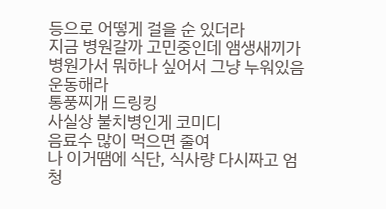등으로 어떻게 걸을 순 있더라
지금 병원갈까 고민중인데 앰생새끼가 병원가서 뭐하나 싶어서 그냥 누워있음
운동해라
통풍찌개 드링킹
사실상 불치병인게 코미디
음료수 많이 먹으면 줄여
나 이거땜에 식단, 식사량 다시짜고 엄청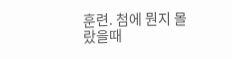훈련. 첨에 뭔지 몰랐을때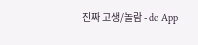진짜 고생/놀람 - dc App